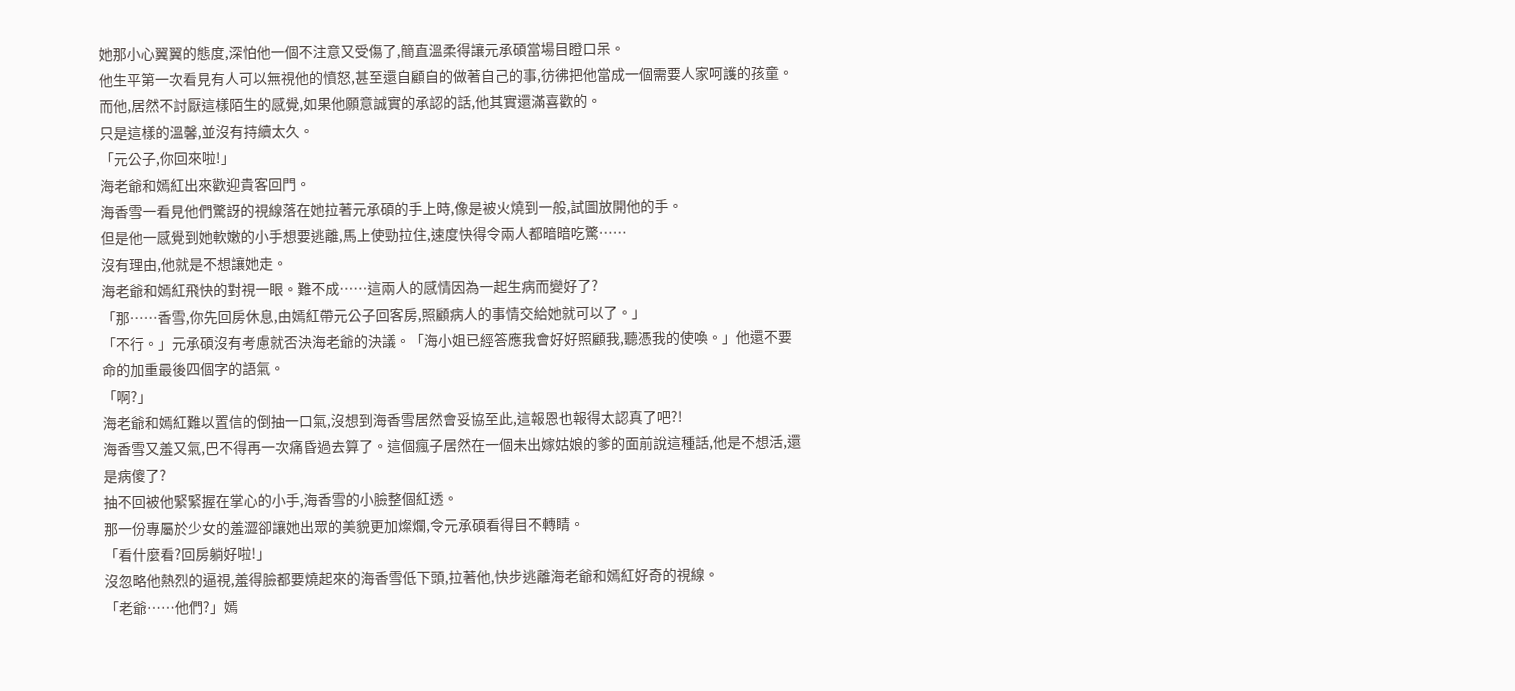她那小心翼翼的態度,深怕他一個不注意又受傷了,簡直溫柔得讓元承碩當場目瞪口呆。
他生平第一次看見有人可以無視他的憤怒,甚至還自顧自的做著自己的事,彷彿把他當成一個需要人家呵護的孩童。
而他,居然不討厭這樣陌生的感覺,如果他願意誠實的承認的話,他其實還滿喜歡的。
只是這樣的溫馨,並沒有持續太久。
「元公子,你回來啦!」
海老爺和嫣紅出來歡迎貴客回門。
海香雪一看見他們驚訝的視線落在她拉著元承碩的手上時,像是被火燒到一般,試圖放開他的手。
但是他一感覺到她軟嫩的小手想要逃離,馬上使勁拉住,速度快得令兩人都暗暗吃驚……
沒有理由,他就是不想讓她走。
海老爺和嫣紅飛快的對視一眼。難不成……這兩人的感情因為一起生病而變好了?
「那……香雪,你先回房休息,由嫣紅帶元公子回客房,照顧病人的事情交給她就可以了。」
「不行。」元承碩沒有考慮就否決海老爺的決議。「海小姐已經答應我會好好照顧我,聽憑我的使喚。」他還不要命的加重最後四個字的語氣。
「啊?」
海老爺和嫣紅難以置信的倒抽一口氣,沒想到海香雪居然會妥協至此,這報恩也報得太認真了吧?!
海香雪又羞又氣,巴不得再一次痛昏過去算了。這個瘋子居然在一個未出嫁姑娘的爹的面前說這種話,他是不想活,還是病傻了?
抽不回被他緊緊握在掌心的小手,海香雪的小臉整個紅透。
那一份專屬於少女的羞澀卻讓她出眾的美貌更加燦爛,令元承碩看得目不轉睛。
「看什麼看?回房躺好啦!」
沒忽略他熱烈的逼視,羞得臉都要燒起來的海香雪低下頭,拉著他,快步逃離海老爺和嫣紅好奇的視線。
「老爺……他們?」嫣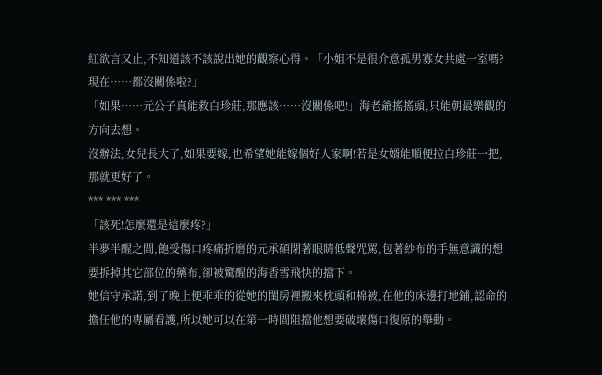紅欲言又止,不知道該不該說出她的觀察心得。「小姐不是很介意孤男寡女共處一室嗎?現在……都沒關係啦?」
「如果……元公子真能救白珍莊,那應該……沒關係吧!」海老爺搖搖頭,只能朝最樂觀的方向去想。
沒辦法,女兒長大了,如果要嫁,也希望她能嫁個好人家啊!若是女婿能順便拉白珍莊一把,那就更好了。
*** *** ***
「該死!怎麼還是這麼疼?」
半夢半醒之間,飽受傷口疼痛折磨的元承碩閉著眼睛低聲咒罵,包著紗布的手無意識的想要拆掉其它部位的藥布,卻被驚醒的海香雪飛快的擋下。
她信守承諾,到了晚上便乖乖的從她的閨房裡搬來枕頭和棉被,在他的床邊打地鋪,認命的擔任他的專屬看護,所以她可以在第一時間阻擋他想要破壞傷口復原的舉動。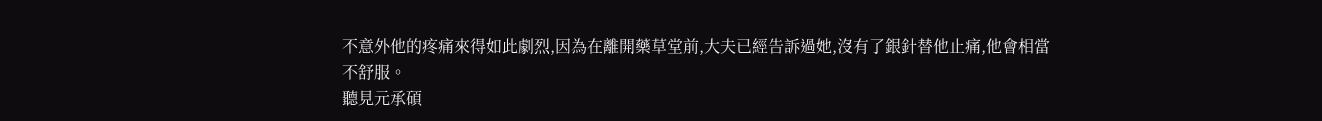不意外他的疼痛來得如此劇烈,因為在離開藥草堂前,大夫已經告訴過她,沒有了銀針替他止痛,他會相當不舒服。
聽見元承碩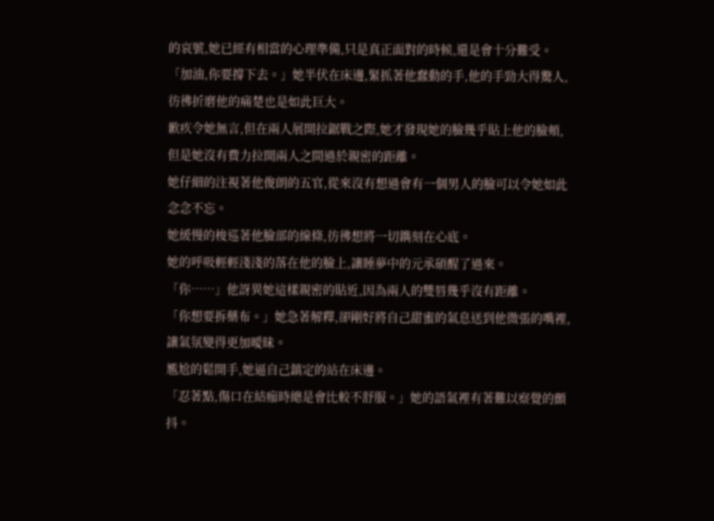的哀號,她已經有相當的心理準備,只是真正面對的時候,還是會十分難受。
「加油,你要撐下去。」她半伏在床邊,緊抓著他蠢動的手,他的手勁大得驚人,彷彿折磨他的痛楚也是如此巨大。
歉疚令她無言,但在兩人展開拉鋸戰之際,她才發現她的臉幾乎貼上他的臉頰,但是她沒有費力拉開兩人之間過於親密的距離。
她仔細的注視著他俊朗的五官,從來沒有想過會有一個男人的臉可以令她如此念念不忘。
她緩慢的梭巡著他臉部的線條,彷彿想將一切鐫刻在心底。
她的呼吸輕輕淺淺的落在他的臉上,讓睡夢中的元承碩醒了過來。
「你……」他訝異她這樣親密的貼近,因為兩人的雙唇幾乎沒有距離。
「你想要拆藥布。」她急著解釋,卻剛好將自己甜蜜的氣息送到他微張的嘴裡,讓氣氛變得更加曖昧。
尷尬的鬆開手,她逼自己鎮定的站在床邊。
「忍著點,傷口在結痂時總是會比較不舒服。」她的語氣裡有著難以察覺的顫抖。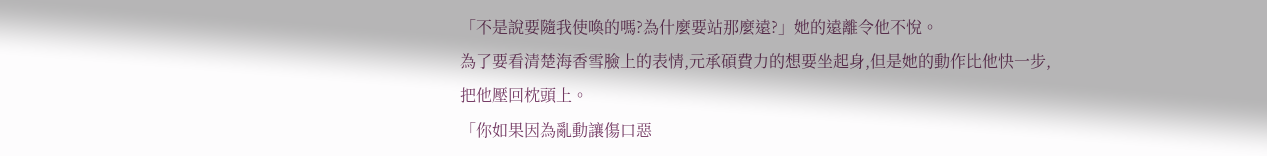「不是說要隨我使喚的嗎?為什麼要站那麼遠?」她的遠離令他不悅。
為了要看清楚海香雪臉上的表情,元承碩費力的想要坐起身,但是她的動作比他快一步,把他壓回枕頭上。
「你如果因為亂動讓傷口惡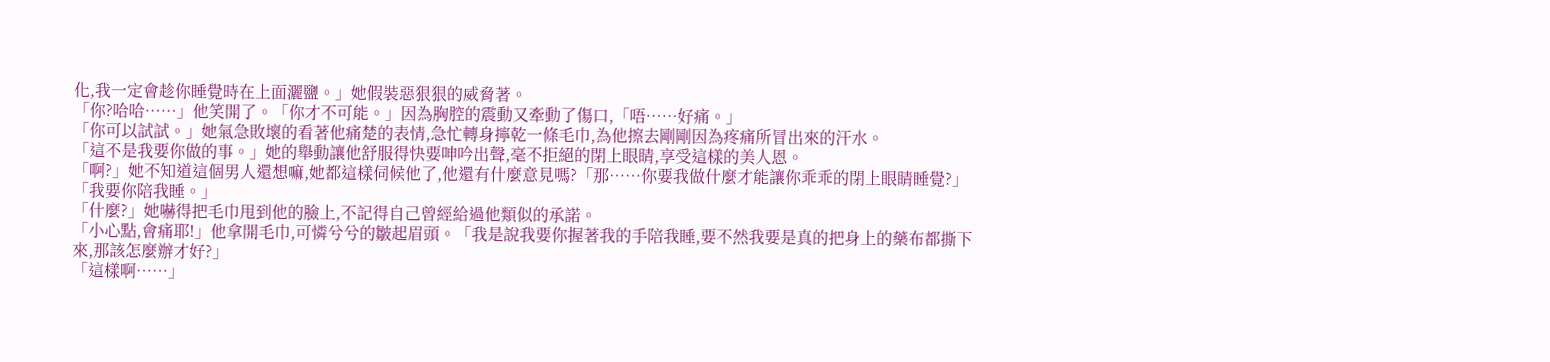化,我一定會趁你睡覺時在上面灑鹽。」她假裝惡狠狠的威脅著。
「你?哈哈……」他笑開了。「你才不可能。」因為胸腔的震動又牽動了傷口,「唔……好痛。」
「你可以試試。」她氣急敗壞的看著他痛楚的表情,急忙轉身擰乾一條毛巾,為他擦去剛剛因為疼痛所冒出來的汗水。
「這不是我要你做的事。」她的舉動讓他舒服得快要呻吟出聲,毫不拒絕的閉上眼睛,享受這樣的美人恩。
「啊?」她不知道這個男人還想嘛,她都這樣伺候他了,他還有什麼意見嗎?「那……你要我做什麼才能讓你乖乖的閉上眼睛睡覺?」
「我要你陪我睡。」
「什麼?」她嚇得把毛巾甩到他的臉上,不記得自己曾經給過他類似的承諾。
「小心點,會痛耶!」他拿開毛巾,可憐兮兮的皺起眉頭。「我是說我要你握著我的手陪我睡,要不然我要是真的把身上的藥布都撕下來,那該怎麼辦才好?」
「這樣啊……」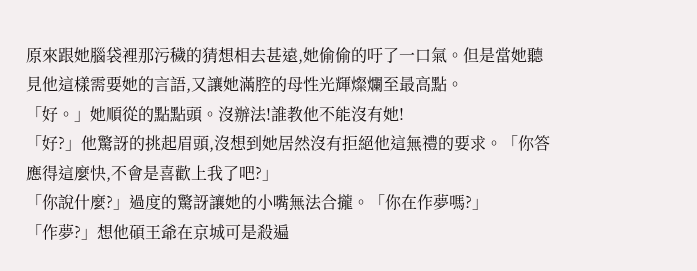原來跟她腦袋裡那污穢的猜想相去甚遠,她偷偷的吁了一口氣。但是當她聽見他這樣需要她的言語,又讓她滿腔的母性光輝燦爛至最高點。
「好。」她順從的點點頭。沒辦法!誰教他不能沒有她!
「好?」他驚訝的挑起眉頭,沒想到她居然沒有拒絕他這無禮的要求。「你答應得這麼快,不會是喜歡上我了吧?」
「你說什麼?」過度的驚訝讓她的小嘴無法合攏。「你在作夢嗎?」
「作夢?」想他碩王爺在京城可是殺遍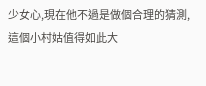少女心,現在他不過是做個合理的猜測,這個小村姑值得如此大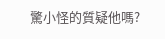驚小怪的質疑他嗎?